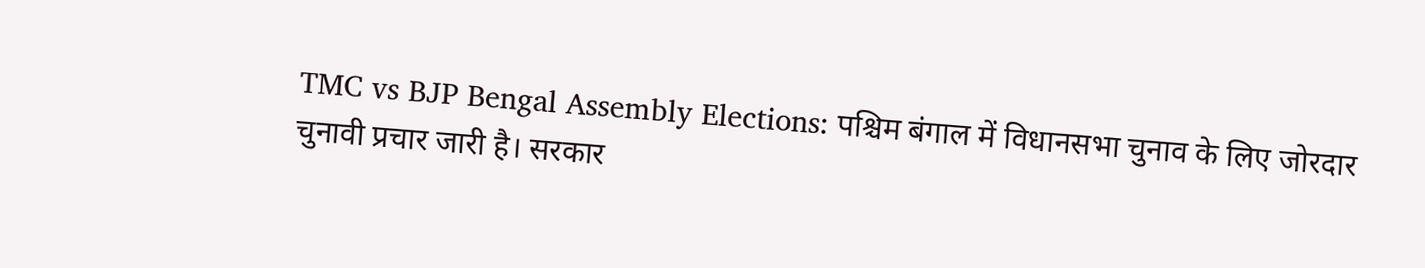TMC vs BJP Bengal Assembly Elections: पश्चिम बंगाल में विधानसभा चुनाव के लिए जोरदार चुनावी प्रचार जारी है। सरकार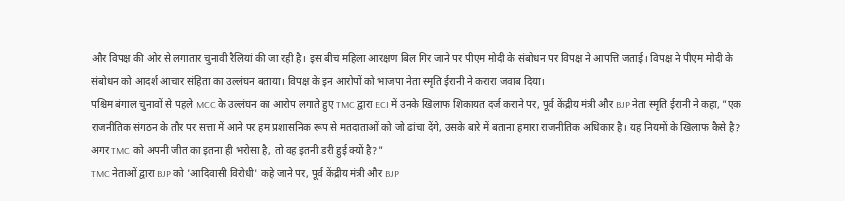और विपक्ष की ओर से लगातार चुनावी रैलियां की जा रही है। इस बीच महिला आरक्षण बिल गिर जाने पर पीएम मोदी के संबोधन पर विपक्ष ने आपत्ति जताई। विपक्ष ने पीएम मोदी के संबोधन को आदर्श आचार संहिता का उल्लंघन बताया। विपक्ष के इन आरोपों को भाजपा नेता स्मृति ईरानी ने करारा जवाब दिया।
पश्चिम बंगाल चुनावों से पहले MCC के उल्लंघन का आरोप लगाते हुए TMC द्वारा ECI में उनके खिलाफ शिकायत दर्ज कराने पर, पूर्व केंद्रीय मंत्री और BJP नेता स्मृति ईरानी ने कहा, "एक राजनीतिक संगठन के तौर पर सत्ता में आने पर हम प्रशासनिक रूप से मतदाताओं को जो ढांचा देंगे, उसके बारे में बताना हमारा राजनीतिक अधिकार है। यह नियमों के खिलाफ कैसे है? अगर TMC को अपनी जीत का इतना ही भरोसा है, तो वह इतनी डरी हुई क्यों है?"
TMC नेताओं द्वारा BJP को 'आदिवासी विरोधी' कहे जाने पर, पूर्व केंद्रीय मंत्री और BJP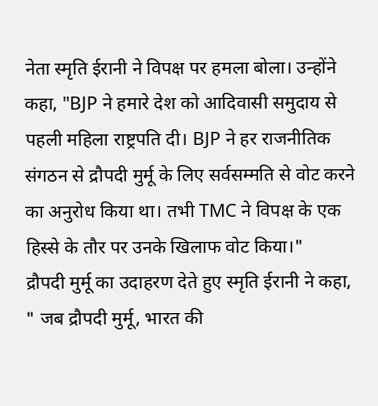नेता स्मृति ईरानी ने विपक्ष पर हमला बोला। उन्होंने कहा, "BJP ने हमारे देश को आदिवासी समुदाय से पहली महिला राष्ट्रपति दी। BJP ने हर राजनीतिक संगठन से द्रौपदी मुर्मू के लिए सर्वसम्मति से वोट करने का अनुरोध किया था। तभी TMC ने विपक्ष के एक हिस्से के तौर पर उनके खिलाफ वोट किया।"
द्रौपदी मुर्मू का उदाहरण देते हुए स्मृति ईरानी ने कहा, " जब द्रौपदी मुर्मू, भारत की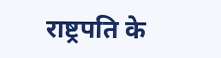राष्ट्रपति के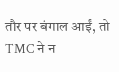तौर पर बंगाल आईं, तो TMC ने न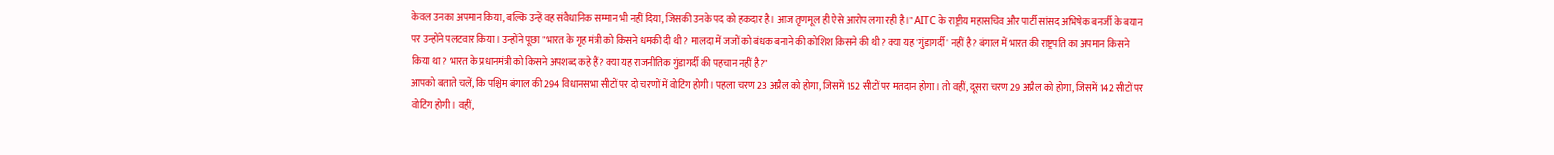केवल उनका अपमान किया, बल्कि उन्हें वह संवैधानिक सम्मान भी नहीं दिया, जिसकी उनके पद को हकदार है। आज तृणमूल ही ऐसे आरोप लगा रही है।" AITC के राष्ट्रीय महासचिव और पार्टी सांसद अभिषेक बनर्जी के बयान पर उन्होंने पलटवार किया। उन्होंने पूछा "भारत के गृह मंत्री को किसने धमकी दी थी? मालदा में जजों को बंधक बनाने की कोशिश किसने की थी? क्या यह 'गुंडागर्दी' नहीं है? बंगाल में भारत की राष्ट्रपति का अपमान किसने किया था? भारत के प्रधानमंत्री को किसने अपशब्द कहे हैं? क्या यह राजनीतिक गुंडागर्दी की पहचान नहीं है?"
आपको बताते चलें, कि पश्चिम बंगाल की 294 विधानसभा सीटों पर दो चरणों में वोटिंग होगी। पहला चरण 23 अप्रैल को होगा, जिसमें 152 सीटों पर मतदान होगा। तो वहीं, दूसरा चरण 29 अप्रैल को होगा, जिसमें 142 सीटों पर वोटिंग होगी। वहीं,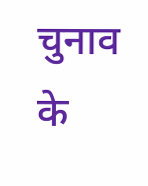चुनाव के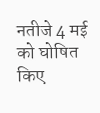नतीजे 4 मई को घोषित किए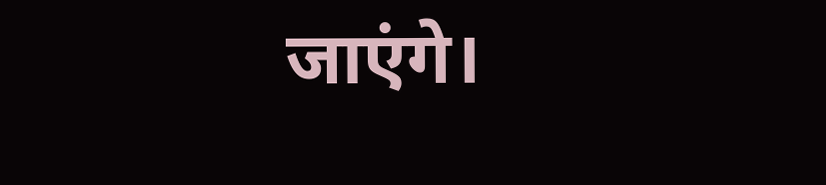जाएंगे।